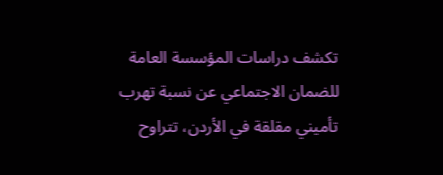تكشف دراسات المؤسسة العامة للضمان الاجتماعي عن نسبة تهرب تأميني مقلقة في الأردن، تتراوح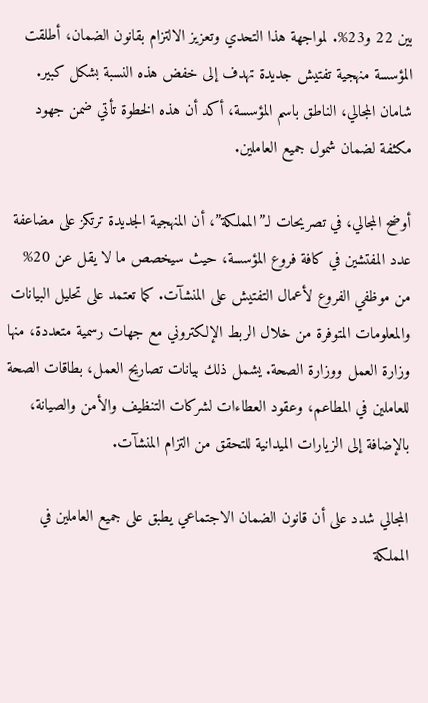بين 22 و23%. لمواجهة هذا التحدي وتعزيز الالتزام بقانون الضمان، أطلقت المؤسسة منهجية تفتيش جديدة تهدف إلى خفض هذه النسبة بشكل كبير. شامان المجالي، الناطق باسم المؤسسة، أكد أن هذه الخطوة تأتي ضمن جهود مكثفة لضمان شمول جميع العاملين.

أوضح المجالي، في تصريحات لـ”المملكة”، أن المنهجية الجديدة ترتكز على مضاعفة عدد المفتشين في كافة فروع المؤسسة، حيث سيخصص ما لا يقل عن 20% من موظفي الفروع لأعمال التفتيش على المنشآت. كما تعتمد على تحليل البيانات والمعلومات المتوفرة من خلال الربط الإلكتروني مع جهات رسمية متعددة، منها وزارة العمل ووزارة الصحة. يشمل ذلك بيانات تصاريح العمل، بطاقات الصحة للعاملين في المطاعم، وعقود العطاءات لشركات التنظيف والأمن والصيانة، بالإضافة إلى الزيارات الميدانية للتحقق من التزام المنشآت.

المجالي شدد على أن قانون الضمان الاجتماعي يطبق على جميع العاملين في المملكة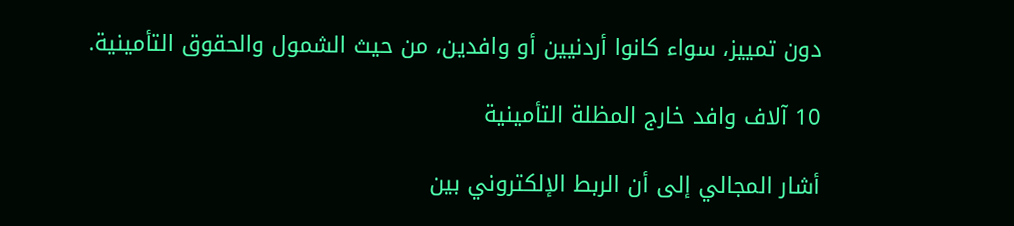دون تمييز، سواء كانوا أردنيين أو وافدين، من حيث الشمول والحقوق التأمينية.

10 آلاف وافد خارج المظلة التأمينية

أشار المجالي إلى أن الربط الإلكتروني بين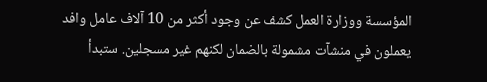المؤسسة ووزارة العمل كشف عن وجود أكثر من 10 آلاف عامل وافد يعملون في منشآت مشمولة بالضمان لكنهم غير مسجلين. ستبدأ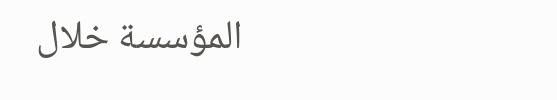المؤسسة خلال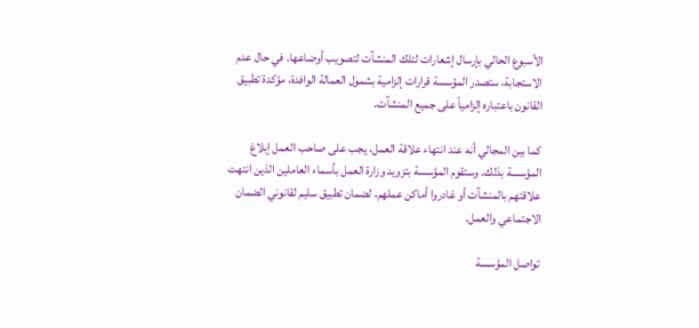الأسبوع الحالي بإرسال إشعارات لتلك المنشآت لتصويب أوضاعها. في حال عدم الاستجابة، ستصدر المؤسسة قرارات إلزامية بشمول العمالة الوافدة، مؤكدة تطبيق القانون باعتباره إلزامياً على جميع المنشآت.

كما بين المجالي أنه عند انتهاء علاقة العمل، يجب على صاحب العمل إبلاغ المؤسسة بذلك. وستقوم المؤسسة بتزويد وزارة العمل بأسماء العاملين الذين انتهت علاقتهم بالمنشآت أو غادروا أماكن عملهم، لضمان تطبيق سليم لقانوني الضمان الاجتماعي والعمل.

تواصل المؤسسة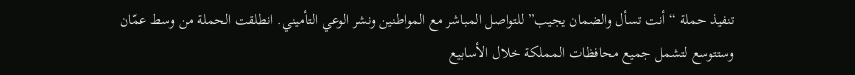تنفيذ حملة “أنت تسأل والضمان يجيب” للتواصل المباشر مع المواطنين ونشر الوعي التأميني. انطلقت الحملة من وسط عمّان وستتوسع لتشمل جميع محافظات المملكة خلال الأسابيع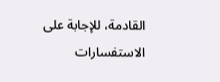القادمة، للإجابة على الاستفسارات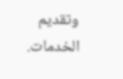وتقديم الخدمات.